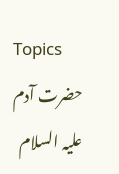Topics
حضرت آدم علیہ السلام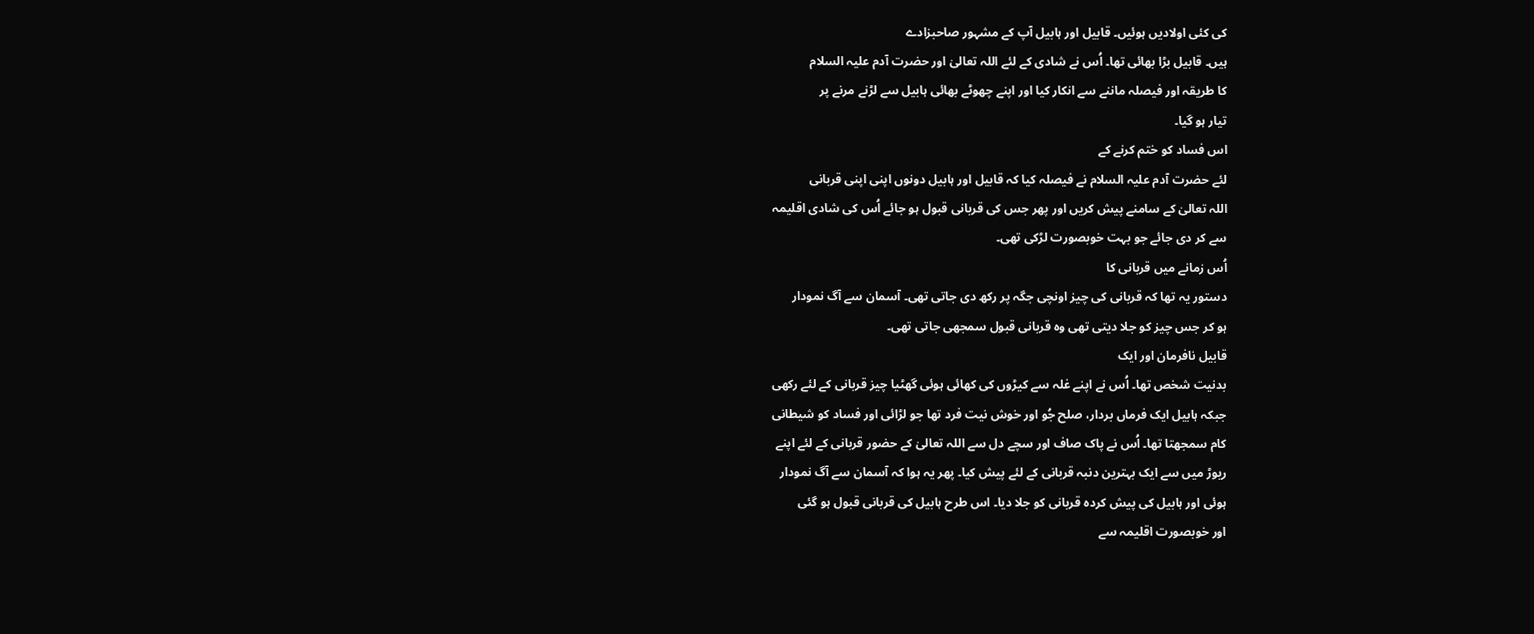کی کئی اولادیں ہوئیں۔ قابیل اور ہابیل آپ کے مشہور صاحبزادے
ہیں۔ قابیل بڑا بھائی تھا۔ اُس نے شادی کے لئے اللہ تعالیٰ اور حضرت آدم علیہ السلام
کا طریقہ اور فیصلہ ماننے سے انکار کیا اور اپنے چھوٹے بھائی ہابیل سے لڑنے مرنے پر
تیار ہو گیا۔
اس فساد کو ختم کرنے کے
لئے حضرت آدم علیہ السلام نے فیصلہ کیا کہ قابیل اور ہابیل دونوں اپنی اپنی قربانی
اللہ تعالیٰ کے سامنے پیش کریں اور پھر جس کی قربانی قبول ہو جائے اُس کی شادی اقلیمہ
سے کر دی جائے جو بہت خوبصورت لڑکی تھی۔
اُس زمانے میں قربانی کا
دستور یہ تھا کہ قربانی کی چیز اونچی جگہ پر رکھ دی جاتی تھی۔ آسمان سے آگ نمودار
ہو کر جس چیز کو جلا دیتی تھی وہ قربانی قبول سمجھی جاتی تھی۔
قابیل نافرمان اور ایک
بدنیت شخص تھا۔ اُس نے اپنے غلہ سے کیڑوں کی کھائی ہوئی گھٹیا چیز قربانی کے لئے رکھی
جبکہ ہابیل ایک فرماں بردار، صلح جُو اور خوش نیت فرد تھا جو لڑائی اور فساد کو شیطانی
کام سمجھتا تھا۔ اُس نے پاک صاف اور سچے دل سے اللہ تعالیٰ کے حضور قربانی کے لئے اپنے
ریوڑ میں سے ایک بہترین دنبہ قربانی کے لئے پیش کیا۔ پھر یہ ہوا کہ آسمان سے آگ نمودار
ہوئی اور ہابیل کی پیش کردہ قربانی کو جلا دیا۔ اس طرح ہابیل کی قربانی قبول ہو گئی
اور خوبصورت اقلیمہ سے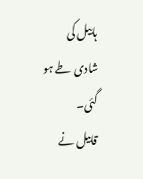ہابیل کی شادی طے ہو گئی۔
قابیل نے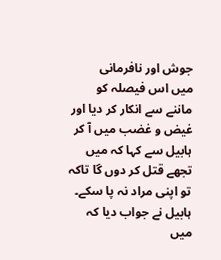جوش اور نافرمانی
میں اس فیصلہ کو ماننے سے انکار کر دیا اور غیض و غضب میں آ کر ہابیل سے کہا کہ میں
تجھے قتل کر دوں گا تاکہ تو اپنی مراد نہ پا سکے۔
ہابیل نے جواب دیا کہ میں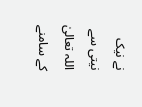نے نیک نیتی سے اللہ تعالیٰ کے سامنے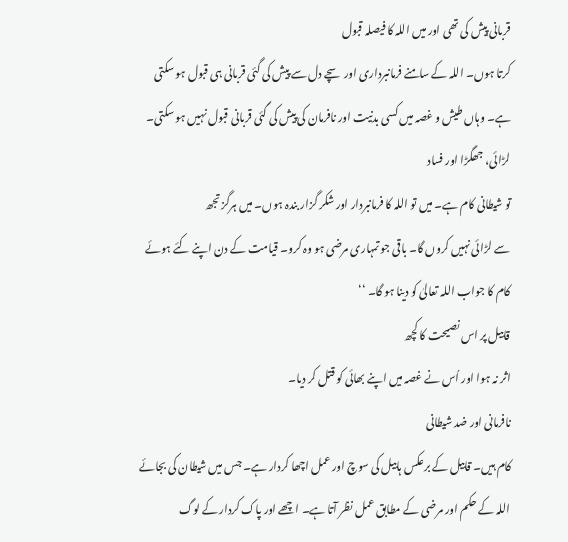قربانی پیش کی تھی اور میں اللہ کا فیصلہ قبول
کرتا ہوں۔ اللہ کے سامنے فرمانبرداری اور سچے دل سے پیش کی گئی قربانی ہی قبول ہو سکتی
ہے۔ وہاں طیش و غصہ میں کسی بدنیت اور نافرمان کی پیش کی گئی قربانی قبول نہیں ہو سکتی۔
لڑائی، جھگڑا اور فساد
تو شیطانی کام ہے۔ میں تو اللہ کا فرمانبردار اور شکر گزار بندہ ہوں۔ میں ہرگز تجھ
سے لڑائی نہیں کروں گا۔ باقی جو تمہاری مرضی ہو وہ کرو۔ قیامت کے دن اپنے کئے ہوئے
کام کا جواب اللہ تعالیٰ کو دینا ہو گا۔ ‘‘
قابیل پر اس نصیحت کا کچھ
اثر نہ ہوا اور اُس نے غصہ میں اپنے بھائی کو قتل کر دیا۔
نافرمانی اور ضد شیطانی
کام ہیں۔ قابیل کے برعکس ہابیل کی سوچ اور عمل اچھا کردار ہے۔ جس میں شیطان کی بجائے
اللہ کے حکم اور مرضی کے مطابق عمل نظر آتا ہے۔ اچھے اور پاک کردار کے لوگ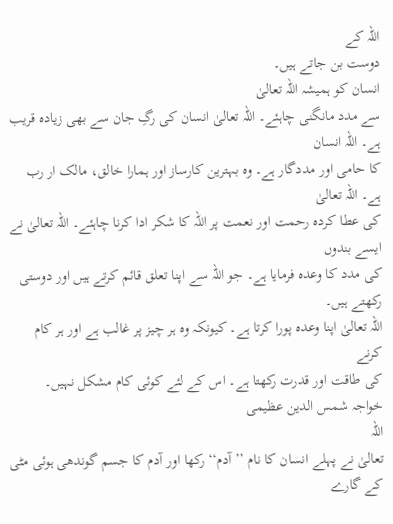اللہ کے
دوست بن جاتے ہیں۔
انسان کو ہمیشہ اللہ تعالیٰ
سے مدد مانگنی چاہئے۔ اللہ تعالیٰ انسان کی رگِ جان سے بھی زیادہ قریب ہے۔ اللہ انسان
کا حامی اور مددگار ہے۔ وہ بہترین کارساز اور ہمارا خالق، مالک ار رب ہے۔ اللہ تعالیٰ
کی عطا کردہ رحمت اور نعمت پر اللہ کا شکر ادا کرنا چاہئے۔ اللہ تعالیٰ نے ایسے بندوں
کی مدد کا وعدہ فرمایا ہے۔ جو اللہ سے اپنا تعلق قائم کرتے ہیں اور دوستی رکھتے ہیں۔
اللہ تعالیٰ اپنا وعدہ پورا کرتا ہے۔ کیونکہ وہ ہر چیز پر غالب ہے اور ہر کام کرنے
کی طاقت اور قدرت رکھتا ہے۔ اس کے لئے کوئی کام مشکل نہیں۔
خواجہ شمس الدین عظیمی
اللہ
تعالیٰ نے پہلے انسان کا نام ’’آدم‘‘ رکھا اور آدم کا جسم گوندھی ہوئی مٹی کے گارے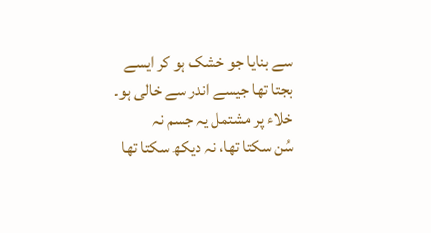سے بنایا جو خشک ہو کر ایسے بجتا تھا جیسے اندر سے خالی ہو۔ خلاء پر مشتمل یہ جسم نہ
سُن سکتا تھا، نہ دیکھ سکتا تھا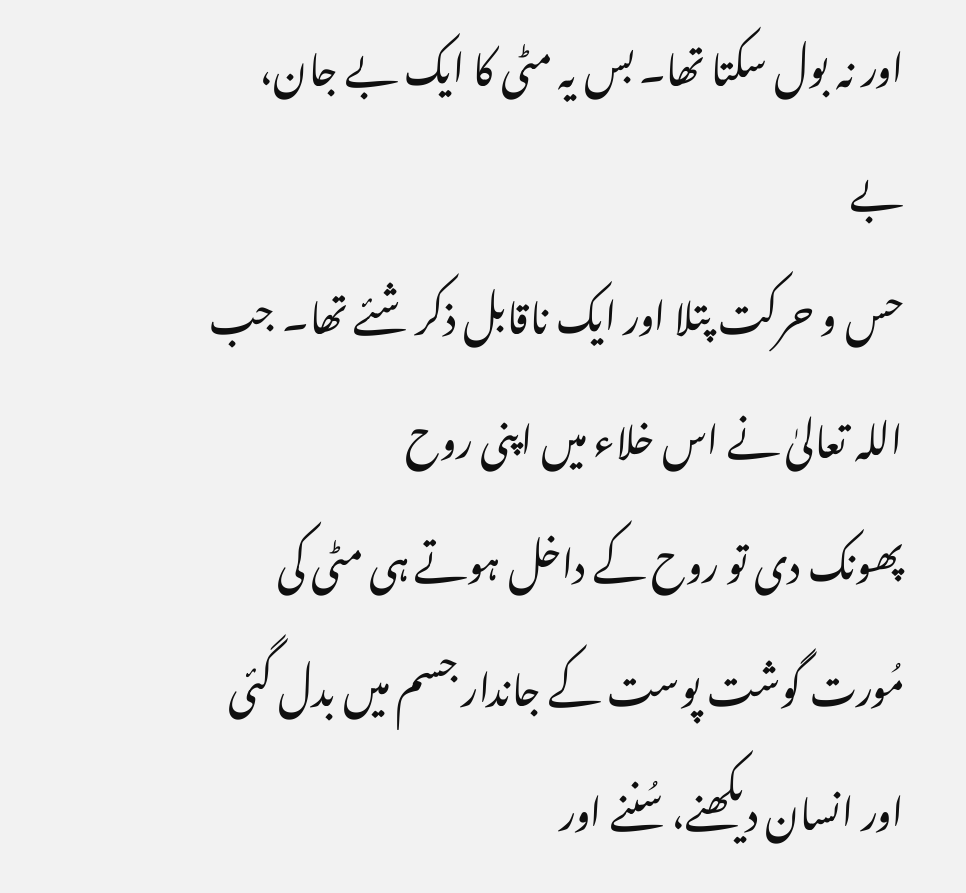اور نہ بول سکتا تھا۔ بس یہ مٹی کا ایک بے جان، بے
حس و حرکت پتلا اور ایک ناقابل ذکر شئے تھا۔ جب اللہ تعالیٰ نے اس خلاء میں اپنی روح
پھونک دی تو روح کے داخل ہوتے ہی مٹی کی مُورت گوشت پوست کے جاندار جسم میں بدل گئی
اور انسان دیکھنے، سُننے اور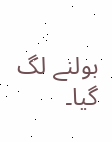بولنے لگ گیا۔